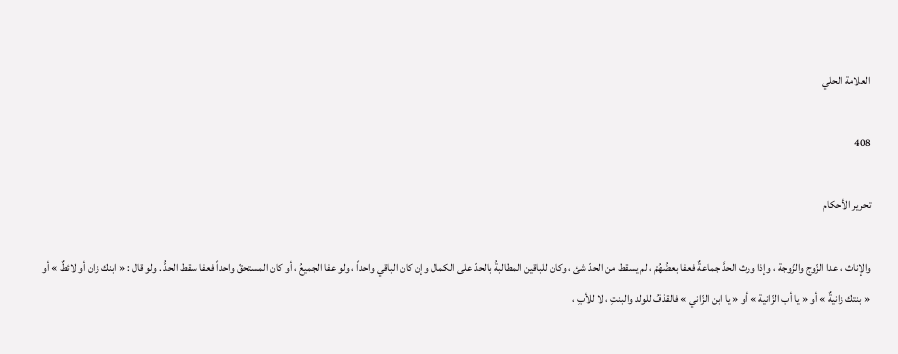العلامة الحلي

408

تحرير الأحكام

والإناث ، عدا الزّوج والزّوجة ، وإذا ورث الحدَّ جماعةٌ فعفا بعضُهُمْ ، لم يسقط من الحدّ شئ ، وكان للباقين المطالبةُ بالحدّ على الكمال وإن كان الباقي واحداً ، ولو عفا الجميعُ ، أو كان المستحقّ واحداً فعفا سقط الحدُّ . ولو قال : « ابنك زان أو لائطٌ » أو « بنتك زانيةٌ » أو « يا أب الزّانية » أو « يا ابن الزّاني » فالقذفُ للولد والبنتِ ، لا للأبِ ،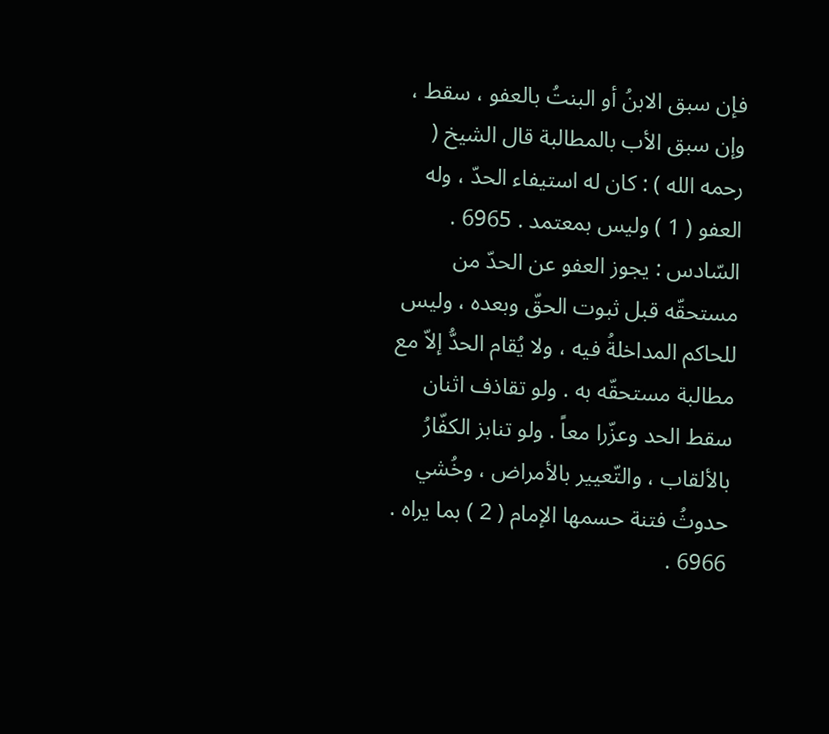فإن سبق الابنُ أو البنتُ بالعفو ، سقط ، وإن سبق الأب بالمطالبة قال الشيخ ( رحمه الله ) : كان له استيفاء الحدّ ، وله العفو ( 1 ) وليس بمعتمد . 6965 . السّادس : يجوز العفو عن الحدّ من مستحقّه قبل ثبوت الحقّ وبعده ، وليس للحاكم المداخلةُ فيه ، ولا يُقام الحدُّ إلاّ مع مطالبة مستحقّه به . ولو تقاذف اثنان سقط الحد وعزّرا معاً . ولو تنابز الكفّارُ بالألقاب ، والتّعيير بالأمراض ، وخُشي حدوثُ فتنة حسمها الإمام ( 2 ) بما يراه . 6966 .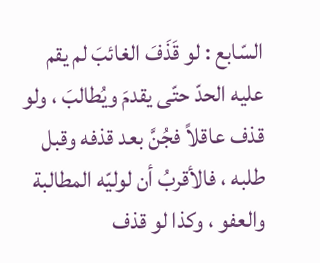السّابع : لو قَذَفَ الغائبَ لم يقم عليه الحدّ حتّى يقدمَ ويُطالبَ ، ولو قذف عاقلاً فجُنَّ بعد قذفه وقبل طلبه ، فالأقربُ أن لوليّه المطالبة والعفو ، وكذا لو قذف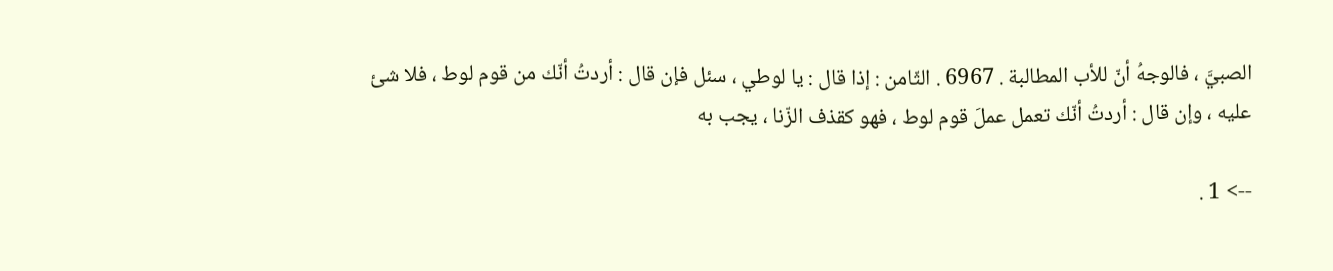الصبيَّ ، فالوجهُ أنّ للأب المطالبة . 6967 . الثّامن : إذا قال : يا لوطي ، سئل فإن قال : أردتُ أنّك من قوم لوط ، فلا شئ عليه ، وإن قال : أردتُ أنّك تعمل عملَ قوم لوط ، فهو كقذف الزّنا ، يجب به

--> 1 .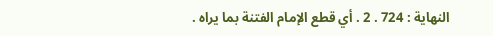النهاية : 724 . 2 . أي قطع الإمام الفتنة بما يراه .